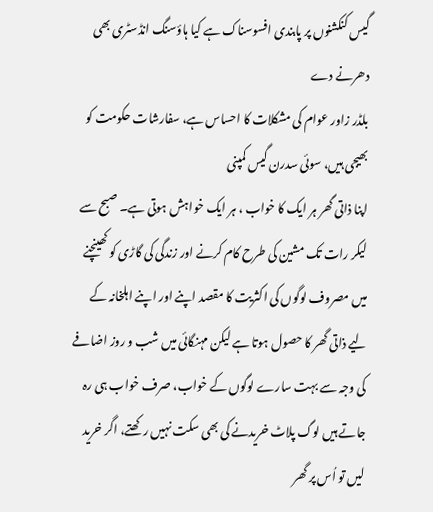گیس کنکشنوں پر پابندی افسوسناک ہے کیا ہاؤسنگ انڈسٹری بھی دھرنے دے
بلڈر زاور عوام کی مشکلات کا احساس ہے، سفارشات حکومت کو بھیجی ہیں، سوئی سدرن گیس کمپنی
اپنا ذاتی گھر ہر ایک کا خواب ، ہر ایک خواہش ہوتی ہے۔ صبح سے لیکر رات تک مشین کی طرح کام کرنے اور زندگی کی گاڑی کو کھینچنے میں مصروف لوگوں کی اکثریت کا مقصد اپنے اور اپنے اہلخانہ کے لیے ذاتی گھر کا حصول ہوتا ہے لیکن مہنگائی میں شب و روز اضافے کی وجہ سے بہت سارے لوگوں کے خواب، صرف خواب ہی رہ جاتے ہیں لوگ پلاٹ خریدنے کی بھی سکت نہیں رکھتے، اگر خرید لیں تو اُس پر گھر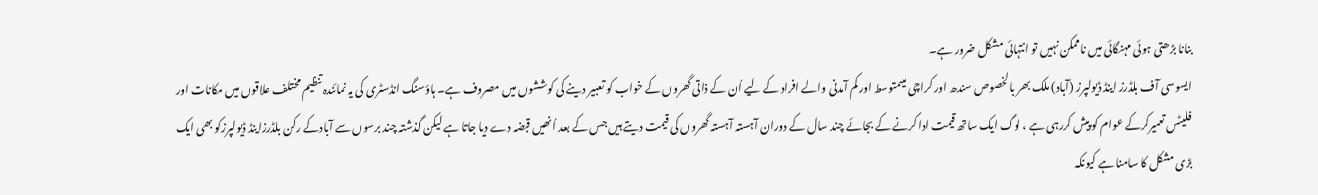بنانا بڑھتی ہوئی مہنگائی میں ناممکن نہیں تو انتہائی مشکل ضرور ہے۔
ایسوسی آف بلڈرز اینڈ ڈیولپرز (آباد) ملک بھر بالخصوص سندھ اور کراچی میںمتوسط اور کم آمدنی والے افراد کے لیے اُن کے ذاتی گھروں کے خواب کو تعبیر دینے کی کوششوں میں مصروف ہے۔ ہاؤسنگ انڈسٹری کی یہ نمائندہ تنظیم مختلف علاقوں میں مکانات اور فلیٹس تعمیرکرکے عوام کو پیش کررہی ہے ، لوگ ایک ساتھ قیمت ادا کرنے کے بجائے چند سال کے دوران آہستہ آہستہ گھروں کی قیمت دیتے ہیں جس کے بعد اُنھیں قبضہ دے دیا جاتا ہے لیکن گذشتہ چند برسوں سے آبادکے رکن بلڈرزاینڈ ڈیولپرزکو بھی ایک بڑی مشکل کا سامنا ہے کیونکہ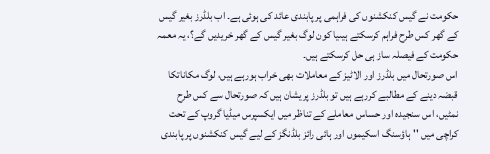حکومت نے گیس کنکشنوں کی فراہمی پر پابندی عائد کی ہوئی ہے۔ اب بلڈرز بغیر گیس کے گھر کس طرح فراہم کرسکتے ہیںیا کون لوگ بغیر گیس کے گھر خریدیں گے؟، یہ معمہ حکومت کے فیصلہ ساز ہی حل کرسکتے ہیں۔
اس صورتحال میں بلڈرز اور الاٹیز کے معاملات بھی خراب ہورہے ہیں، لوگ مکاناتکا قبضہ دینے کے مطالبے کررہے ہیں تو بلڈرز پریشان ہیں کہ صورتحال سے کس طرح نمٹیں، اس سنجیدہ اور حساس معاملے کے تناظر میں ایکسپرس میڈیا گروپ کے تحت کراچی میں ''ہاؤسنگ اسکیموں اور ہائی رائز بلڈنگز کے لیے گیس کنکشنوں پر پابندی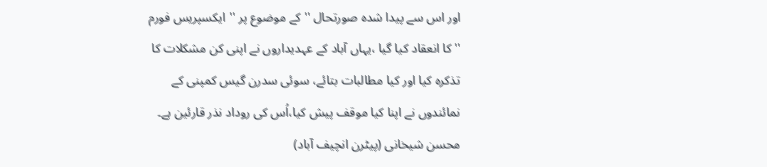اور اس سے پیدا شدہ صورتحال '' کے موضوع پر ''ایکسپریس فورم '' کا انعقاد کیا گیا ،یہاں آباد کے عہدیداروں نے اپنی کن مشکلات کا تذکرہ کیا اور کیا مطالبات بتائے، سوئی سدرن گیس کمپنی کے نمائندوں نے اپنا کیا موقف پیش کیا،اُس کی روداد نذر قارئین ہے۔
محسن شیخانی (پیٹرن انچیف آباد)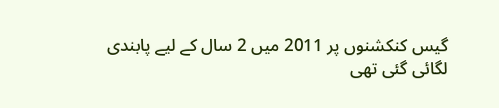گیس کنکشنوں پر 2011 میں 2 سال کے لیے پابندی لگائی گئی تھی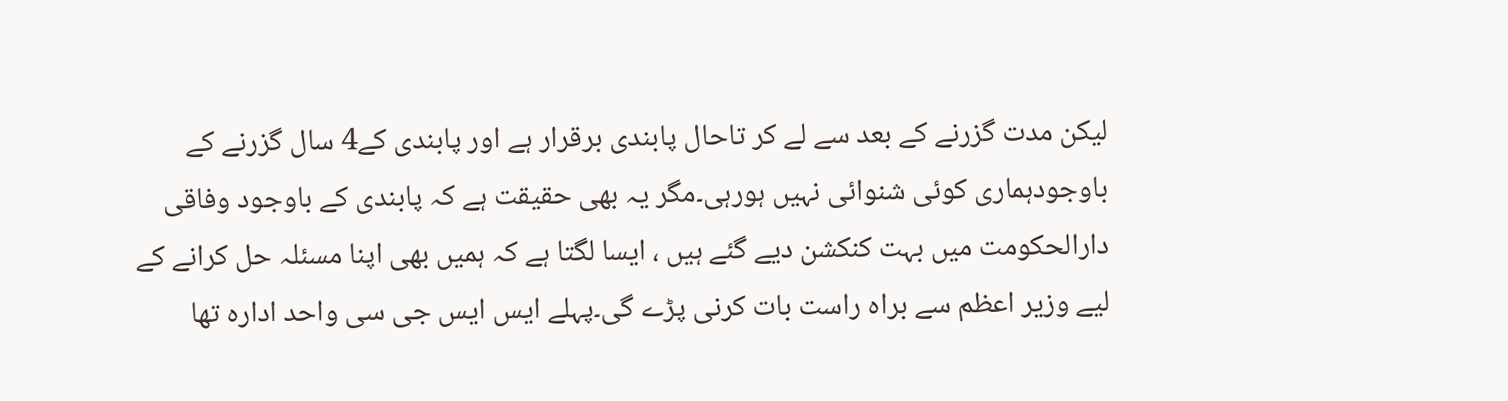لیکن مدت گزرنے کے بعد سے لے کر تاحال پابندی برقرار ہے اور پابندی کے4 سال گزرنے کے باوجودہماری کوئی شنوائی نہیں ہورہی۔مگر یہ بھی حقیقت ہے کہ پابندی کے باوجود وفاقی دارالحکومت میں بہت کنکشن دیے گئے ہیں ، ایسا لگتا ہے کہ ہمیں بھی اپنا مسئلہ حل کرانے کے لیے وزیر اعظم سے براہ راست بات کرنی پڑے گی۔پہلے ایس ایس جی سی واحد ادارہ تھا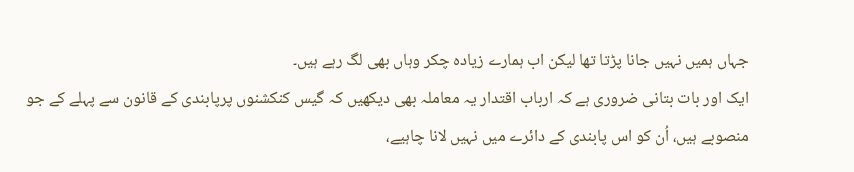جہاں ہمیں نہیں جانا پڑتا تھا لیکن اب ہمارے زیادہ چکر وہاں بھی لگ رہے ہیں۔
ایک اور بات بتانی ضروری ہے کہ ارباب اقتدار یہ معاملہ بھی دیکھیں کہ گیس کنکشنوں پرپابندی کے قانون سے پہلے کے جو منصوبے ہیں، اُن کو اس پابندی کے دائرے میں نہیں لانا چاہیے،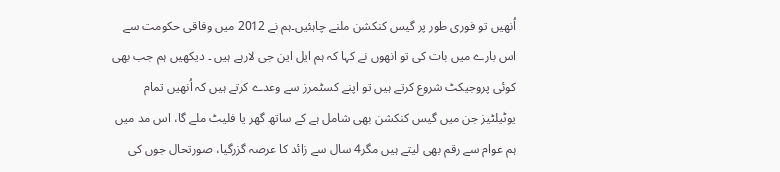اُنھیں تو فوری طور پر گیس کنکشن ملنے چاہئیں۔ہم نے 2012 میں وفاقی حکومت سے اس بارے میں بات کی تو انھوں نے کہا کہ ہم ایل این جی لارہے ہیں ۔ دیکھیں ہم جب بھی کوئی پروجیکٹ شروع کرتے ہیں تو اپنے کسٹمرز سے وعدے کرتے ہیں کہ اُنھیں تمام یوٹیلٹیز جن میں گیس کنکشن بھی شامل ہے کے ساتھ گھر یا فلیٹ ملے گا، اس مد میں ہم عوام سے رقم بھی لیتے ہیں مگر4 سال سے زائد کا عرصہ گزرگیا، صورتحال جوں کی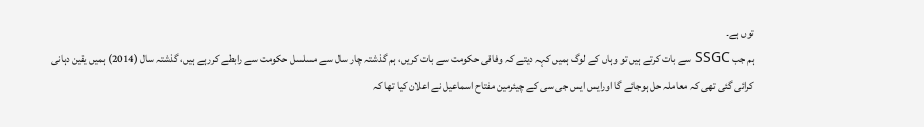توں ہے۔
ہم جب SSGC سے بات کرتے ہیں تو وہاں کے لوگ ہمیں کہہ دیتے کہ وفاقی حکومت سے بات کریں، ہم گذشتہ چار سال سے مسلسل حکومت سے رابطے کررہے ہیں، گذشتہ سال (2014) ہمیں یقین دہانی کرائی گئی تھی کہ معاملہ حل ہوجائے گا اورایس ایس جی سی کے چیئرمین مفتاح اسماعیل نے اعلان کیا تھا کہ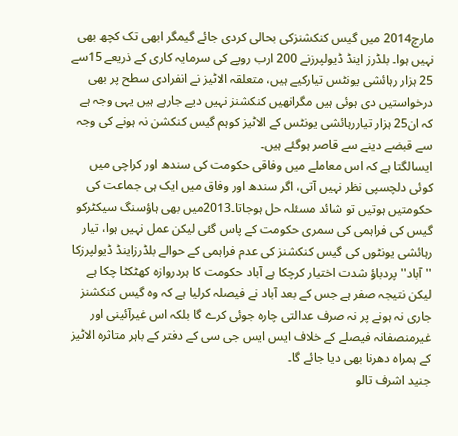مارچ2014 میں گیس کنکشنزکی بحالی کردی جائے گیمگر ابھی تک کچھ بھی نہیں ہوا۔ بلڈرز اینڈ ڈیولپرزنے 200 ارب روپے کی سرمایہ کاری کے ذریعے 15سے 25 ہزار رہائشی یونٹس تیارکیے ہیں، متعلقہ الاٹیز نے انفرادی سطح پر بھی درخواستیں دی ہوئی ہیں مگرانھیں کنکشنز نہیں دیے جارہے ہیں یہی وجہ ہے کہ ان25 ہزار تیاررہائشی یونٹس کے الاٹیز کوہم گیس کنکشن نہ ہونے کی وجہ سے قبضے دینے سے قاصر ہوگئے ہیں۔
ایسالگتا ہے کہ اس معاملے میں وفاقی حکومت کی سندھ اور کراچی میں کوئی دلچسپی نظر نہیں آتی، اگر سندھ اور وفاق میں ایک ہی جماعت کی حکومتیں ہوتیں تو شائد مسئلہ حل ہوجاتا۔2013میں بھی ہاؤسنگ سیکٹرکو گیس کی فراہمی کی سمری حکومت کے پاس گئی لیکن عمل نہیں ہوا، تیار رہائشی یونٹوں کی گیس کنکشنز کی عدم فراہمی کے حوالے بلڈرزاینڈ ڈیولپرزکا ''آباد'' پردباؤ شدت اختیار کرچکا ہے آباد حکومت کا ہردروازہ کھٹکٹا چکا ہے لیکن نتیجہ صفر ہے جس کے بعد آباد نے فیصلہ کرلیا ہے کہ وہ گیس کنکشنز جاری نہ ہونے پر نہ صرف عدالتی چارہ جوئی کرے گا بلکہ اس غیرآئینی اور غیرمنصفانہ فیصلے کے خلاف ایس ایس جی سی کے دفتر کے باہر متاثرہ الاٹیز کے ہمراہ دھرنا بھی دیا جائے گا۔
جنید اشرف تالو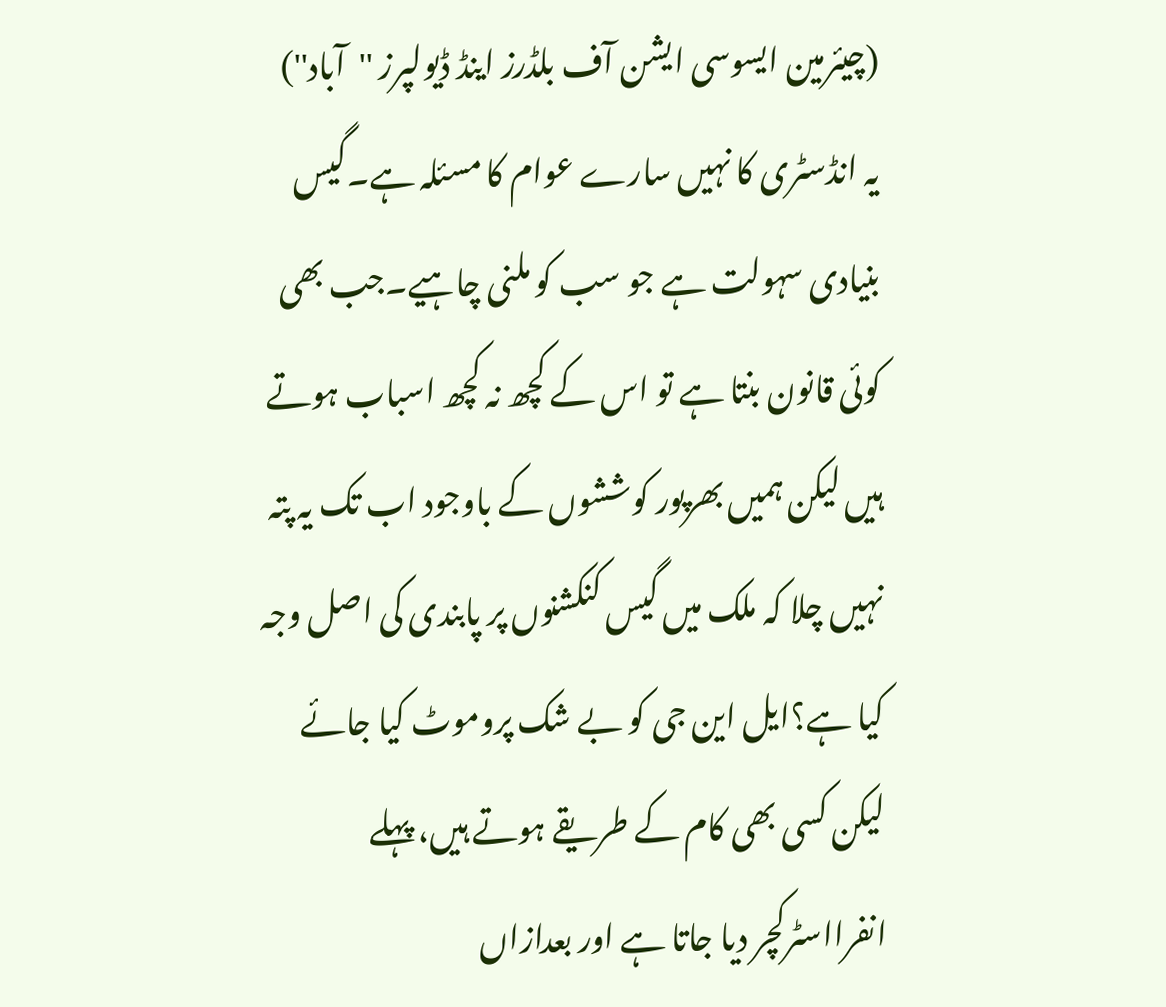(چیئرمین ایسوسی ایشن آف بلڈرز اینڈ ڈیولپرز ''آباد'')
یہ انڈسٹری کا نہیں سارے عوام کا مسئلہ ہے۔گیس بنیادی سہولت ہے جو سب کو ملنی چاہیے۔جب بھی کوئی قانون بنتا ہے تو اس کے کچھ نہ کچھ اسباب ہوتے ہیں لیکن ہمیں بھرپور کوششوں کے باوجود اب تک یہ پتہ نہیں چلا کہ ملک میں گیس کنکشنوں پر پابندی کی اصل وجہ کیا ہے؟ایل این جی کو بے شک پروموٹ کیا جائے لیکن کسی بھی کام کے طریقے ہوتے ہیں، پہلے انفرااسٹرکچر دیا جاتا ہے اور بعدازاں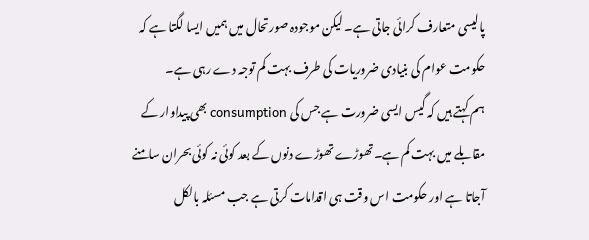پالیسی متعارف کرائی جاتی ہے۔ لیکن موجودہ صورتحال میں ہمیں ایسا لگتا ہے کہ حکومت عوام کی بنیادی ضروریات کی طرف بہت کم توجہ دے رہی ہے۔
ہم کہتے ہیں کہ گیس ایسی ضرورت ہے جس کی consumption بھی پیداوار کے مقابلے میں بہت کم ہے۔تھوڑے تھوڑے دنوں کے بعد کوئی نہ کوئی بحران سامنے آجاتا ہے اور حکومت اس وقت ہی اقدامات کرتی ہے جب مسئلہ بالکل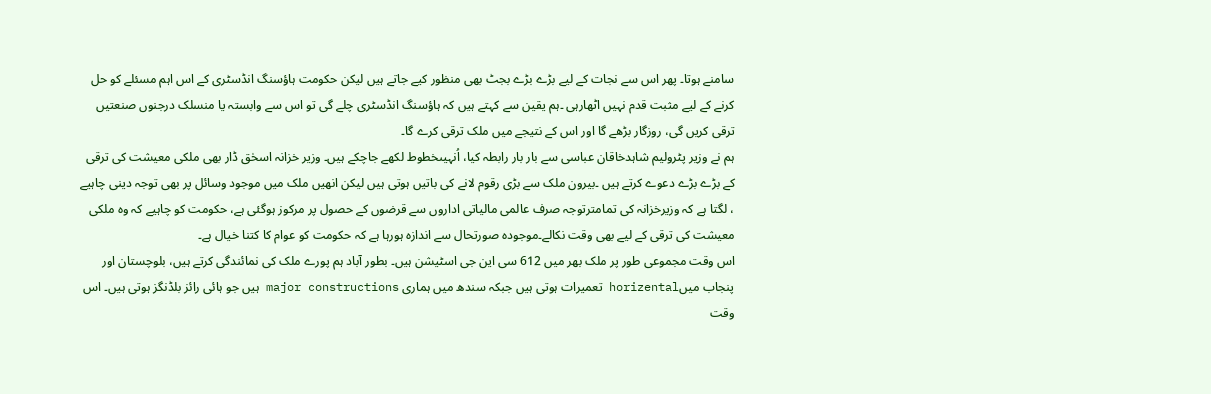سامنے ہوتا۔ پھر اس سے نجات کے لیے بڑے بڑے بجٹ بھی منظور کیے جاتے ہیں لیکن حکومت ہاؤسنگ انڈسٹری کے اس اہم مسئلے کو حل کرنے کے لیے مثبت قدم نہیں اٹھارہی ۔ہم یقین سے کہتے ہیں کہ ہاؤسنگ انڈسٹری چلے گی تو اس سے وابستہ یا منسلک درجنوں صنعتیں ترقی کریں گی، روزگار بڑھے گا اور اس کے نتیجے میں ملک ترقی کرے گا۔
ہم نے وزیر پٹرولیم شاہدخاقان عباسی سے بار بار رابطہ کیا، اُنہیںخطوط لکھے جاچکے ہیں۔ وزیر خزانہ اسحٰق ڈار بھی ملکی معیشت کی ترقی کے بڑے بڑے دعوے کرتے ہیں ۔بیرون ملک سے بڑی رقوم لانے کی باتیں ہوتی ہیں لیکن انھیں ملک میں موجود وسائل پر بھی توجہ دینی چاہیے ، لگتا ہے کہ وزیرخزانہ کی تمامترتوجہ صرف عالمی مالیاتی اداروں سے قرضوں کے حصول پر مرکوز ہوگئی ہے، حکومت کو چاہیے کہ وہ ملکی معیشت کی ترقی کے لیے بھی وقت نکالے۔موجودہ صورتحال سے اندازہ ہورہا ہے کہ حکومت کو عوام کا کتنا خیال ہے۔
اس وقت مجموعی طور پر ملک بھر میں 612 سی این جی اسٹیشن ہیں۔ بطور آباد ہم پورے ملک کی نمائندگی کرتے ہیں، بلوچستان اور پنجاب میںhorizental تعمیرات ہوتی ہیں جبکہ سندھ میں ہماری major constructions ہیں جو ہائی رائز بلڈنگز ہوتی ہیں۔ اس وقت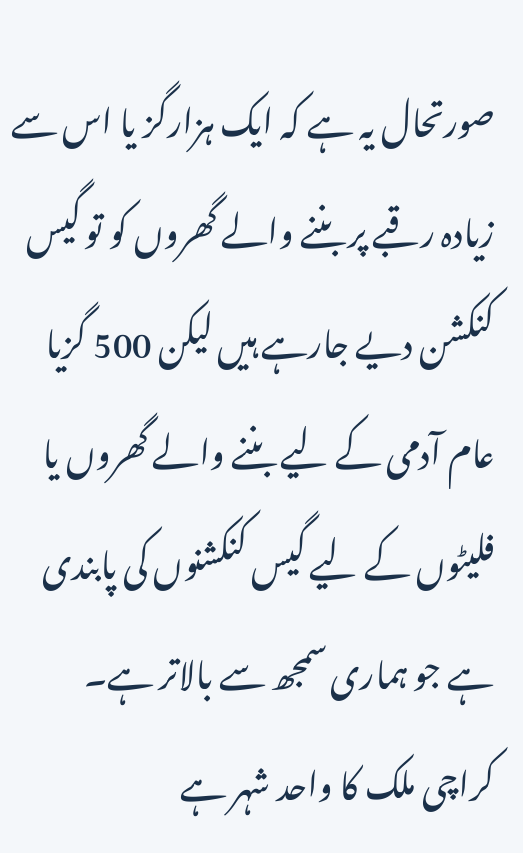صورتحال یہ ہے کہ ایک ہزارگز یا اس سے زیادہ رقبے پر بننے والے گھروں کو تو گیس کنکشن دیے جارہے ہیں لیکن 500 گزیا عام آدمی کے لیے بننے والے گھروں یا فلیٹوں کے لیے گیس کنکشنوں کی پابندی ہے جو ہماری سمجھ سے بالاتر ہے۔
کراچی ملک کا واحد شہر ہے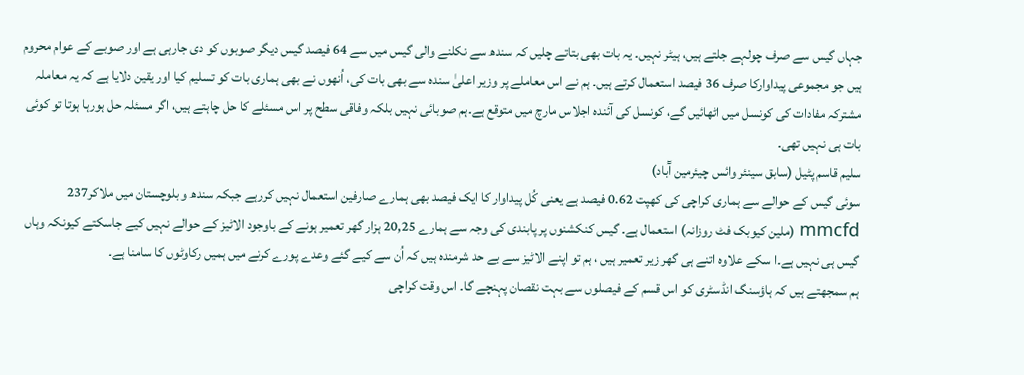جہاں گیس سے صرف چولہے جلتے ہیں، ہیٹر نہیں۔ یہ بات بھی بتاتے چلیں کہ سندھ سے نکلنے والی گیس میں سے 64 فیصد گیس دیگر صوبوں کو دی جارہی ہے اور صوبے کے عوام محروم ہیں جو مجموعی پیداوارکا صرف 36 فیصد استعمال کرتے ہیں۔ ہم نے اس معاملے پر وزیر اعلیٰ سندہ سے بھی بات کی، اُنھوں نے بھی ہماری بات کو تسلیم کیا اور یقین دلایا ہے کہ یہ معاملہ مشترکہ مفادات کی کونسل میں اٹھائیں گے، کونسل کی آئندہ اجلاس مارچ میں متوقع ہے۔ہم صوبائی نہیں بلکہ وفاقی سطح پر اس مسئلے کا حل چاہتے ہیں، اگر مسئلہ حل ہورہا ہوتا تو کوئی بات ہی نہیں تھی۔
سلیم قاسم پٹیل (سابق سینئر وائس چیئرمین آٓباد)
سوئی گیس کے حوالے سے ہماری کراچی کی کھپت 0.62 فیصد ہے یعنی کُل پیداوار کا ایک فیصد بھی ہمارے صارفین استعمال نہیں کررہے جبکہ سندھ و بلوچستان میں ملاکر237 mmcfd (ملین کیوبک فٹ روزانہ) استعمال ہے۔ گیس کنکشنوں پر پابندی کی وجہ سے ہمارے 20,25 ہزار گھر تعمیر ہونے کے باوجود الاٹیز کے حوالے نہیں کیے جاسکتے کیونکہ وہاں گیس ہی نہیں ہے۔ا سکے علاوہ اتنے ہی گھر زیر تعمیر ہیں ، ہم تو اپنے الاٹیز سے بے حد شرمندہ ہیں کہ اُن سے کیے گئے وعدے پورے کرنے میں ہمیں رکاوٹوں کا سامنا ہے۔
ہم سمجھتے ہیں کہ ہاؤسنگ انڈسٹری کو اس قسم کے فیصلوں سے بہت نقصان پہنچے گا۔ اس وقت کراچی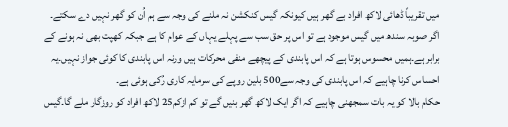میں تقریباً ڈھائی لاکھ افراد بے گھر ہیں کیونکہ گیس کنکشن نہ ملنے کی وجہ سے ہم اُن کو گھر نہیں دے سکتے۔ اگر صوبہ سندھ میں گیس موجود ہے تو اس پر حق سب سے پہلے یہاں کے عوام کا ہے جبکہ کھپت بھی نہ ہونے کے برابر ہے۔ہمیں محسوس ہوتا ہے کہ اس پابندی کے پیچھے منفی محرکات ہیں ورنہ اس پابندی کا کوئی جواز نہیں۔یہ احساس کرنا چاہیے کہ اس پابندی کی وجہ سے500 بلین روپے کی سرمایہ کاری رُکی ہوئی ہے۔
حکام بالا کو یہ بات سمجھنی چاہیے کہ اگر ایک لاکھ گھر بنیں گے تو کم ازکم25 لاکھ افراد کو روزگار ملے گا۔گیس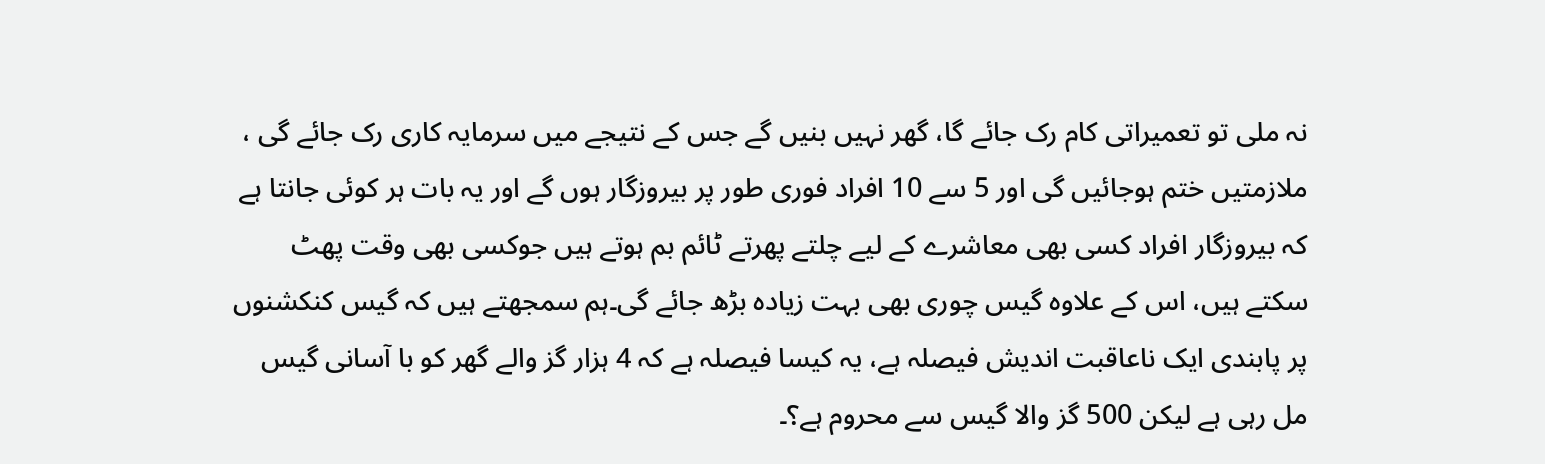نہ ملی تو تعمیراتی کام رک جائے گا، گھر نہیں بنیں گے جس کے نتیجے میں سرمایہ کاری رک جائے گی ، ملازمتیں ختم ہوجائیں گی اور 5 سے 10 افراد فوری طور پر بیروزگار ہوں گے اور یہ بات ہر کوئی جانتا ہے کہ بیروزگار افراد کسی بھی معاشرے کے لیے چلتے پھرتے ٹائم بم ہوتے ہیں جوکسی بھی وقت پھٹ سکتے ہیں، اس کے علاوہ گیس چوری بھی بہت زیادہ بڑھ جائے گی۔ہم سمجھتے ہیں کہ گیس کنکشنوں پر پابندی ایک ناعاقبت اندیش فیصلہ ہے، یہ کیسا فیصلہ ہے کہ 4 ہزار گز والے گھر کو با آسانی گیس مل رہی ہے لیکن 500 گز والا گیس سے محروم ہے؟۔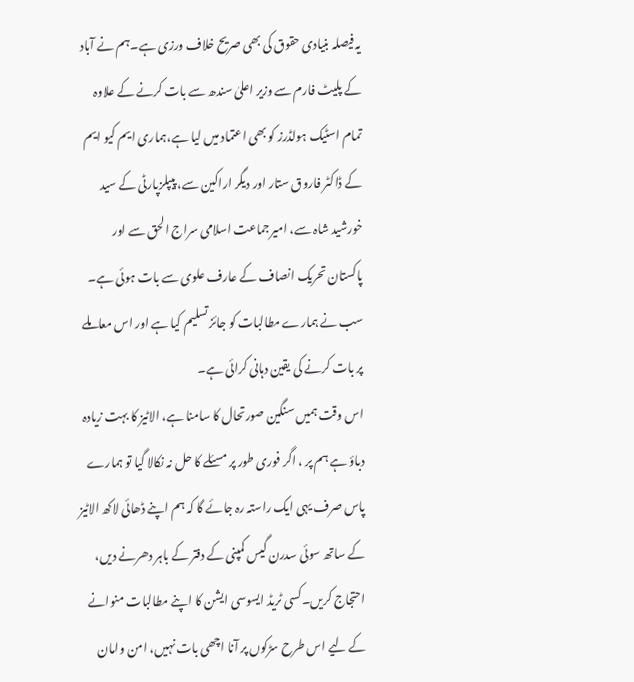یہ فیصلہ بنیادی حقوق کی بھی صریح خلاف ورزی ہے۔ہم نے آباد کے پلیٹ فارم سے وزیر اعلیٰ سندھ سے بات کرنے کے علاوہ تمام اسٹیک ہولڈرز کو بھی اعتماد میں لیا ہے،ہماری ایم کیو ایم کے ڈاکٹر فاروق ستار اور دیگر اراکین سے، پیپلزپارٹی کے سید خورشید شاہ سے، امیرجماعت اسلامی سراج الحق سے اور پاکستان تحریک انصاف کے عارف علوی سے بات ہوئی ہے۔ سب نے ہمارے مطالبات کو جائز تسلیم کیا ہے اور اس معاملے پر بات کرنے کی یقین دہانی کرائی ہے۔
اس وقت ہمیں سنگین صورتحال کا سامنا ہے، الاٹیز کا بہت زیادہ دباؤ ہے ہم پر ، اگر فوری طور پر مسئلے کا حل نہ نکالا گیا تو ہمارے پاس صرف یہی ایک راستہ رہ جائے گا کہ ہم اپنے ڈھائی لاکھ الاٹیز کے ساتھ سوئی سدرن گیس کمپنی کے دفتر کے باہر دھرنے دیں، احتجاج کریں۔کسی ٹریڈ ایسوسی ایشن کا اپنے مطالبات منوانے کے لیے اس طرح سڑکوں پر آنا اچھی بات نہیں، امن وامان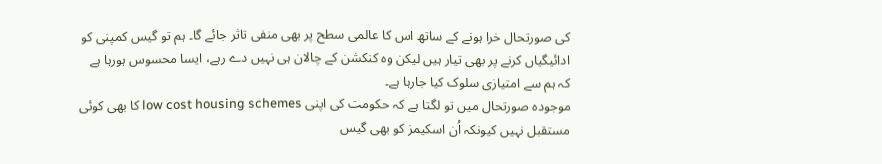کی صورتحال خرا ہونے کے ساتھ اس کا عالمی سطح پر بھی منفی تاثر جائے گا۔ ہم تو گیس کمپنی کو ادائیگیاں کرنے پر بھی تیار ہیں لیکن وہ کنکشن کے چالان ہی نہیں دے رہے، ایسا محسوس ہورہا ہے کہ ہم سے امتیازی سلوک کیا جارہا ہے۔
موجودہ صورتحال میں تو لگتا ہے کہ حکومت کی اپنی low cost housing schemes کا بھی کوئی مستقبل نہیں کیونکہ اُن اسکیمز کو بھی گیس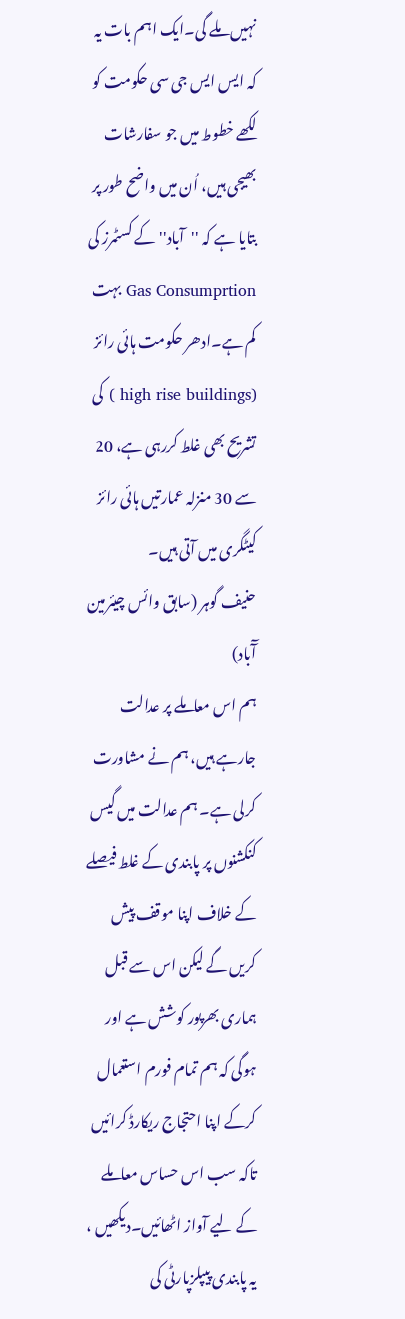نہیں ملے گی۔ایک اہم بات یہ کہ ایس ایس جی سی حکومت کو لکھے خطوط میں جو سفارشات بھیجی ہیں، اُن میں واضح طور پر بتایا ہے کہ ''آباد'' کے کسٹمرز کی Gas Consumprtion بہت کم ہے۔ادھر حکومت ہائی رائز (high rise buildings ) کی تشریح بھی غلط کررہی ہے، 20 سے 30 منزلہ عمارتیں ہائی رائز کیٹگری میں آتی ہیں۔
حنیف گوہر (سابق وائس چیئرمین آٓباد)
ہم اس معاملے پر عدالت جارہے ہیں، ہم نے مشاورت کرلی ہے۔ ہم عدالت میں گیس کنکشنوں پر پابندی کے غلط فیصلے کے خلاف اپنا موقف پیش کریں گے لیکن اس سے قبل ہماری بھرپور کوشش ہے اور ہوگی کہ ہم تمام فورم استعمال کرکے اپنا احتجاج ریکارڈ کرائیں تاکہ سب اس حساس معاملے کے لیے آواز اٹھائیں۔دیکھیں ، یہ پابندی پیپلزپارٹی کی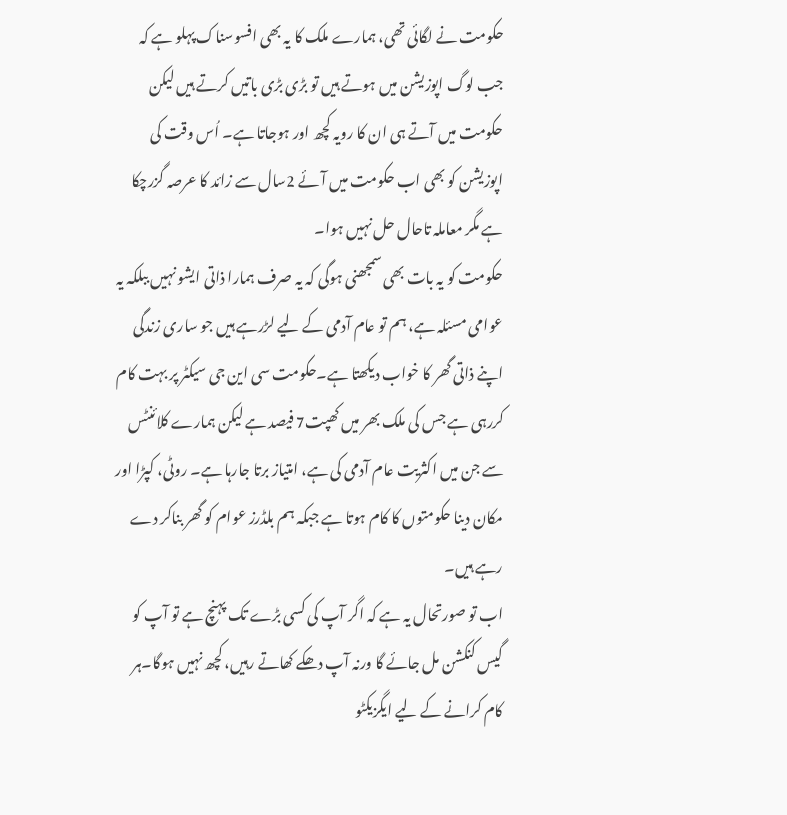حکومت نے لگائی تھی، ہمارے ملک کا یہ بھی افسوسناک پہلو ہے کہ جب لوگ اپوزیشن میں ہوتے ہیں تو بڑی بڑی باتیں کرتے ہیں لیکن حکومت میں آتے ہی ان کا رویہ کچھ اور ہوجاتا ہے۔ اُس وقت کی اپوزیشن کو بھی اب حکومت میں آئے 2سال سے زائد کا عرصہ گزرچکا ہے مگر معاملہ تاحال حل نہیں ہوا۔
حکومت کو یہ بات بھی سمجھنی ہوگی کہ یہ صرف ہمارا ذاتی ایشو نہیں ببلکہ یہ عوامی مسئلہ ہے، ہم تو عام آدمی کے لیے لڑرہے ہیں جو ساری زندگی اپنے ذاتی گھر کا خواب دیکھتا ہے۔حکومت سی این جی سیکٹر پر بہت کام کررہی ہے جس کی ملک بھر میں کھپت7 فیصد ہے لیکن ہمارے کلائنٹس سے جن میں اکثریت عام آدمی کی ہے، امتیاز برتا جارہا ہے۔ روٹی، کپڑا اور مکان دینا حکومتوں کا کام ہوتا ہے جبکہ ہم بلڈرز عوام کو گھر بناکر دے رہے ہیں۔
اب تو صورتحال یہ ہے کہ اگر آپ کی کسی بڑے تک پہنچ ہے تو آپ کو گیس کنکشن مل جائے گا ورنہ آپ دھکے کھاتے رہیں، کچھ نہیں ہوگا۔ہر کام کرانے کے لیے ایگزیکٹو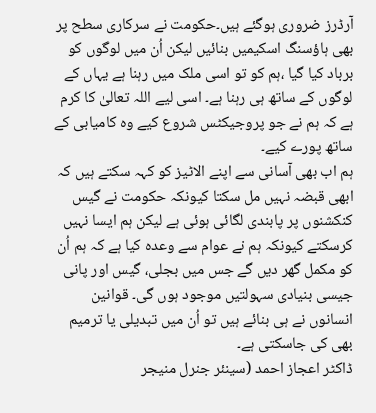آرڈرز ضروری ہوگئے ہیں۔حکومت نے سرکاری سطح پر بھی ہاؤسنگ اسکیمیں بنائیں لیکن اُن میں لوگوں کو برباد کیا گیا ،ہم کو تو اسی ملک میں رہنا ہے یہاں کے لوگوں کے ساتھ ہی رہنا ہے۔ اسی لیے اللہ تعالیٰ کا کرم ہے کہ ہم نے جو پروجیکٹس شروع کیے وہ کامیابی کے ساتھ پورے کیے۔
ہم اب بھی آسانی سے اپنے الاٹیز کو کہہ سکتے ہیں کہ ابھی قبضہ نہیں مل سکتا کیونکہ حکومت نے گیس کنکشنوں پر پابندی لگائی ہوئی ہے لیکن ہم ایسا نہیں کرسکتے کیونکہ ہم نے عوام سے وعدہ کیا ہے کہ ہم اُن کو مکمل گھر دیں گے جس میں بجلی، گیس اور پانی جیسی بنیادی سہولتیں موجود ہوں گی۔ قوانین انسانوں نے ہی بنائے ہیں تو اُن میں تبدیلی یا ترمیم بھی کی جاسکتی ہے۔
ڈاکٹر اعجاز احمد (سینئر جنرل منیجر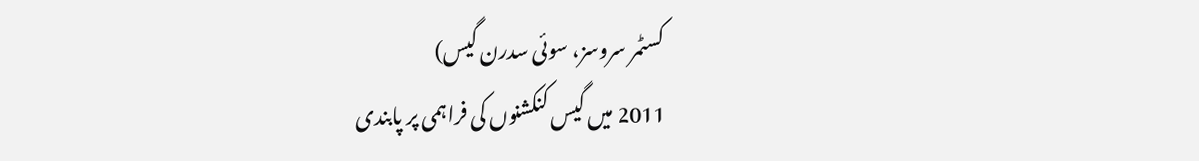کسٹمر سروسز، سوئی سدرن گیس)
2011 میں گیس کنکشنوں کی فراہمی پر پابندی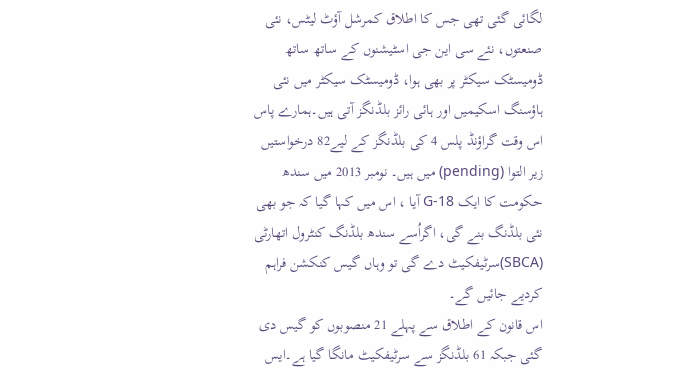لگائی گئی تھی جس کا اطلاق کمرشل آؤٹ لیٹس، نئی صنعتوں، نئے سی این جی اسٹیشنوں کے ساتھ ساتھ ڈومیسٹک سیکٹر پر بھی ہوا، ڈومیسٹک سیکٹر میں نئی ہاؤسنگ اسکیمیں اور ہائی رائز بلڈنگز آتی ہیں۔ہمارے پاس اس وقت گراؤنڈ پلس 4 کی بلڈنگز کے لیے82 درخواستیں زیر التوا (pending) میں ہیں۔ نومبر 2013 میں سندھ حکومت کا ایک 18-G آیا ، اس میں کہا گیا کہ جو بھی نئی بلڈنگ بنے گی، اگراُسے سندھ بلڈنگ کنٹرول اتھارٹی (SBCA)سرٹیفکیٹ دے گی تو وہاں گیس کنکشن فراہم کردیے جائیں گے۔
اس قانون کے اطلاق سے پہلے 21 منصوبوں کو گیس دی گئی جبکہ 61 بلڈنگز سے سرٹیفکیٹ مانگا گیا ہے۔ایس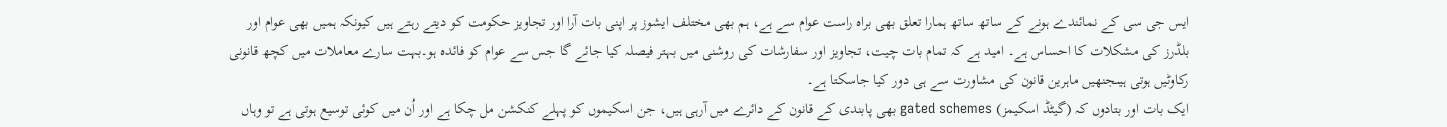ایس جی سی کے نمائندے ہونے کے ساتھ ساتھ ہمارا تعلق بھی براہ راست عوام سے ہے، ہم بھی مختلف ایشوز پر اپنی بات آرا اور تجاویز حکومت کو دیتے رہتے ہیں کیونکہ ہمیں بھی عوام اور بلڈرز کی مشکلات کا احساس ہے۔ امید ہے کہ تمام بات چیت، تجاویز اور سفارشات کی روشنی میں بہتر فیصلہ کیا جائے گا جس سے عوام کو فائدہ ہو۔بہت سارے معاملات میں کچھ قانونی رکاوٹیں ہوتی ہیںجنھیں ماہرین قانون کی مشاورت سے ہی دور کیا جاسکتا ہے۔
ایک بات اور بتادوں کہ (گیٹڈ اسکیمز) gated schemes بھی پابندی کے قانون کے دائرے میں آرہی ہیں، جن اسکیموں کو پہلے کنکشن مل چکا ہے اور اُن میں کوئی توسیع ہوتی ہے تو وہاں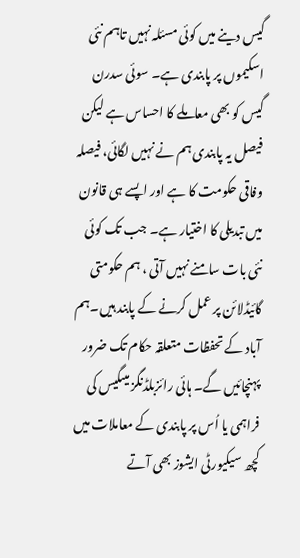گیس دینے میں کوئی مسئلہ نہیں تاہم نئی اسکیموں پر پابندی ہے۔ سوئی سدرن گیس کو بھی معاملے کا احساس ہے لیکن فیصل یہ پابندی ہم نے نہیں لگائی، فیصلہ وفاقی حکومت کا ہے اور اپسے ہی قانون میں تبدیلی کا اختیار ہے۔ جب تک کوئی نئی بات سامنے نہیں آتی ، ہم حکومتی گائیڈلائن پر عمل کرنے کے پابند ہیں۔ہم آباد کے تحفظات متعلقہ حکام تک ضرور پہنچائیں گے۔ ہائی رائزبلڈنگز میںگیس کی فراہمی یا اُس پر پابندی کے معاملات میں کچھ سیکیورٹی ایشوز بھی آتے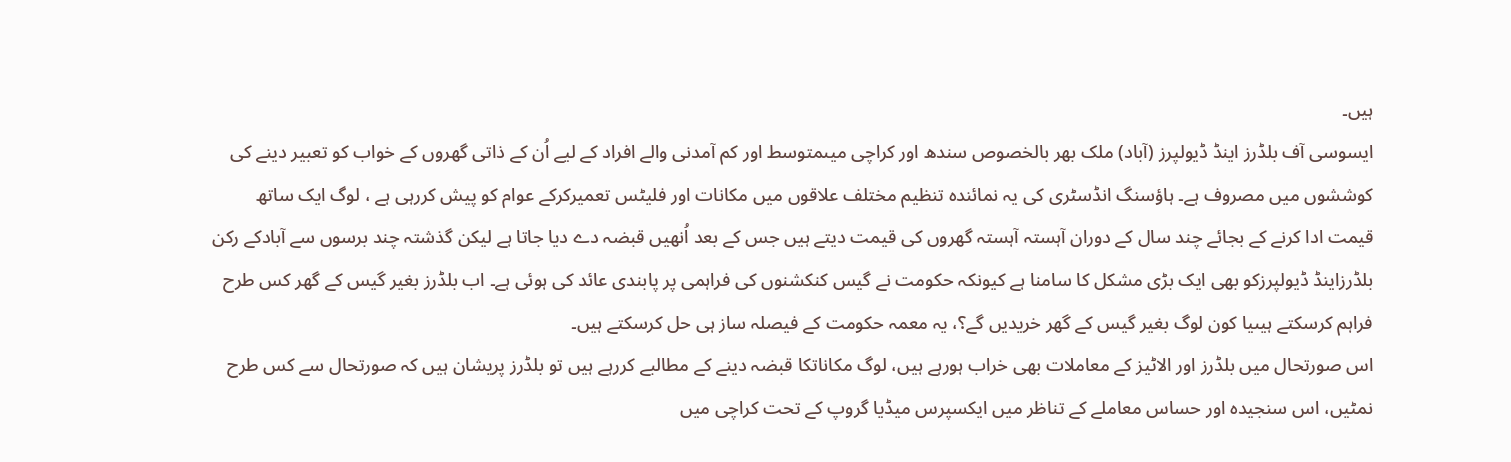ہیں۔
ایسوسی آف بلڈرز اینڈ ڈیولپرز (آباد) ملک بھر بالخصوص سندھ اور کراچی میںمتوسط اور کم آمدنی والے افراد کے لیے اُن کے ذاتی گھروں کے خواب کو تعبیر دینے کی کوششوں میں مصروف ہے۔ ہاؤسنگ انڈسٹری کی یہ نمائندہ تنظیم مختلف علاقوں میں مکانات اور فلیٹس تعمیرکرکے عوام کو پیش کررہی ہے ، لوگ ایک ساتھ قیمت ادا کرنے کے بجائے چند سال کے دوران آہستہ آہستہ گھروں کی قیمت دیتے ہیں جس کے بعد اُنھیں قبضہ دے دیا جاتا ہے لیکن گذشتہ چند برسوں سے آبادکے رکن بلڈرزاینڈ ڈیولپرزکو بھی ایک بڑی مشکل کا سامنا ہے کیونکہ حکومت نے گیس کنکشنوں کی فراہمی پر پابندی عائد کی ہوئی ہے۔ اب بلڈرز بغیر گیس کے گھر کس طرح فراہم کرسکتے ہیںیا کون لوگ بغیر گیس کے گھر خریدیں گے؟، یہ معمہ حکومت کے فیصلہ ساز ہی حل کرسکتے ہیں۔
اس صورتحال میں بلڈرز اور الاٹیز کے معاملات بھی خراب ہورہے ہیں، لوگ مکاناتکا قبضہ دینے کے مطالبے کررہے ہیں تو بلڈرز پریشان ہیں کہ صورتحال سے کس طرح نمٹیں، اس سنجیدہ اور حساس معاملے کے تناظر میں ایکسپرس میڈیا گروپ کے تحت کراچی میں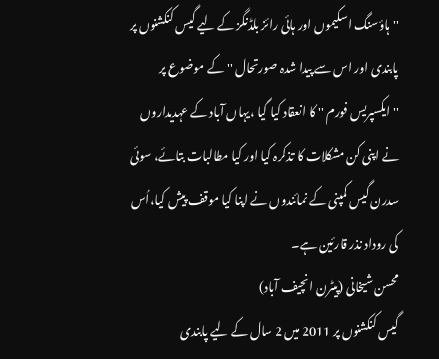''ہاؤسنگ اسکیموں اور ہائی رائز بلڈنگز کے لیے گیس کنکشنوں پر پابندی اور اس سے پیدا شدہ صورتحال '' کے موضوع پر ''ایکسپریس فورم '' کا انعقاد کیا گیا ،یہاں آباد کے عہدیداروں نے اپنی کن مشکلات کا تذکرہ کیا اور کیا مطالبات بتائے، سوئی سدرن گیس کمپنی کے نمائندوں نے اپنا کیا موقف پیش کیا،اُس کی روداد نذر قارئین ہے۔
محسن شیخانی (پیٹرن انچیف آباد)
گیس کنکشنوں پر 2011 میں 2 سال کے لیے پابندی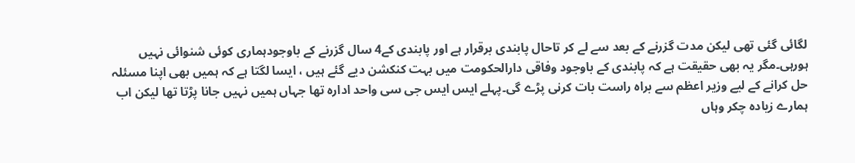لگائی گئی تھی لیکن مدت گزرنے کے بعد سے لے کر تاحال پابندی برقرار ہے اور پابندی کے4 سال گزرنے کے باوجودہماری کوئی شنوائی نہیں ہورہی۔مگر یہ بھی حقیقت ہے کہ پابندی کے باوجود وفاقی دارالحکومت میں بہت کنکشن دیے گئے ہیں ، ایسا لگتا ہے کہ ہمیں بھی اپنا مسئلہ حل کرانے کے لیے وزیر اعظم سے براہ راست بات کرنی پڑے گی۔پہلے ایس ایس جی سی واحد ادارہ تھا جہاں ہمیں نہیں جانا پڑتا تھا لیکن اب ہمارے زیادہ چکر وہاں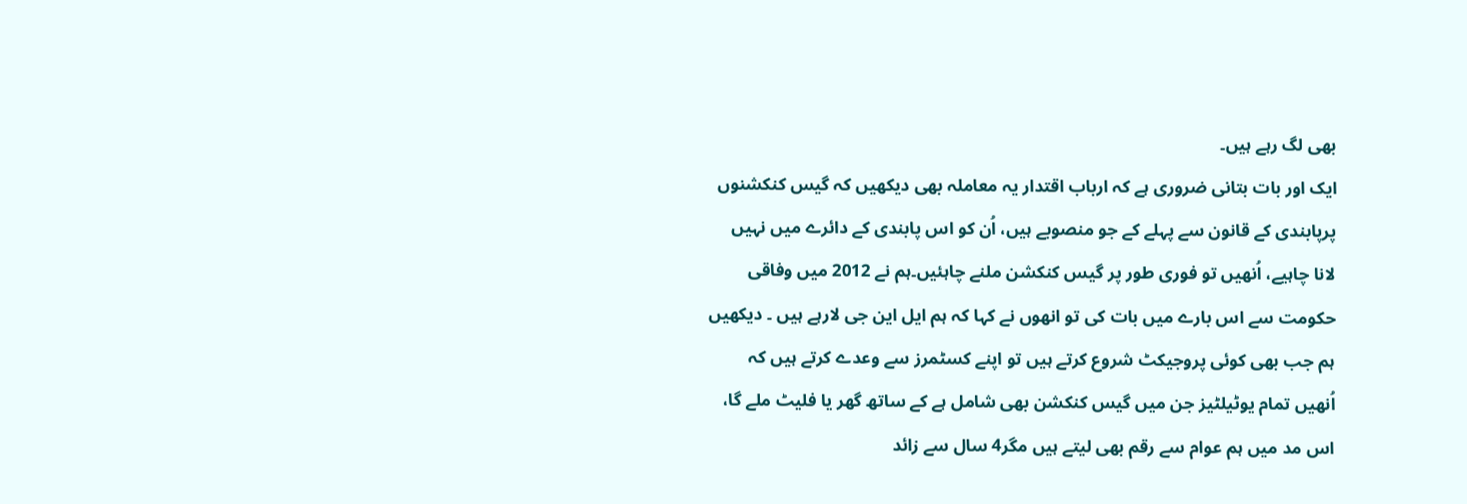بھی لگ رہے ہیں۔
ایک اور بات بتانی ضروری ہے کہ ارباب اقتدار یہ معاملہ بھی دیکھیں کہ گیس کنکشنوں پرپابندی کے قانون سے پہلے کے جو منصوبے ہیں، اُن کو اس پابندی کے دائرے میں نہیں لانا چاہیے، اُنھیں تو فوری طور پر گیس کنکشن ملنے چاہئیں۔ہم نے 2012 میں وفاقی حکومت سے اس بارے میں بات کی تو انھوں نے کہا کہ ہم ایل این جی لارہے ہیں ۔ دیکھیں ہم جب بھی کوئی پروجیکٹ شروع کرتے ہیں تو اپنے کسٹمرز سے وعدے کرتے ہیں کہ اُنھیں تمام یوٹیلٹیز جن میں گیس کنکشن بھی شامل ہے کے ساتھ گھر یا فلیٹ ملے گا، اس مد میں ہم عوام سے رقم بھی لیتے ہیں مگر4 سال سے زائد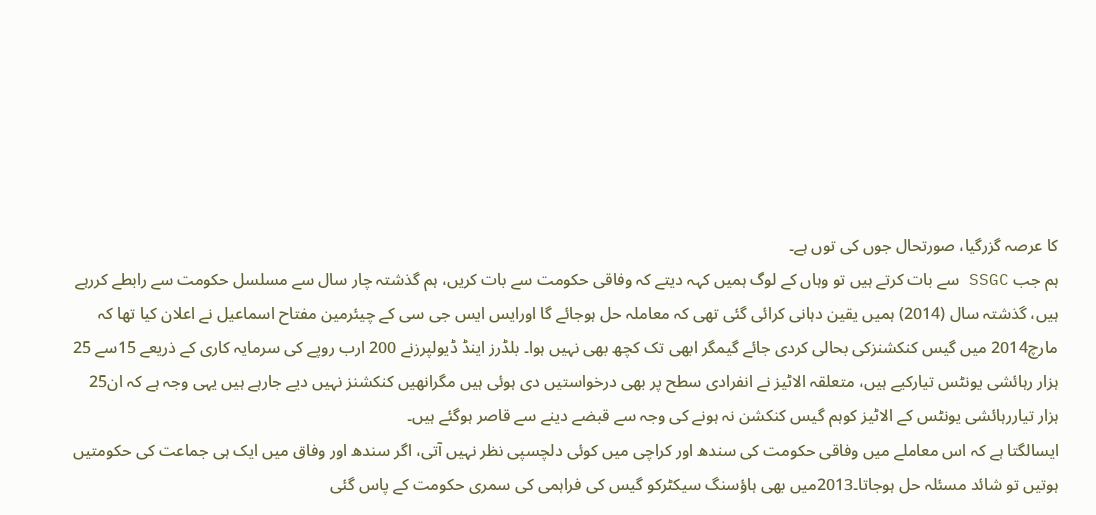کا عرصہ گزرگیا، صورتحال جوں کی توں ہے۔
ہم جب SSGC سے بات کرتے ہیں تو وہاں کے لوگ ہمیں کہہ دیتے کہ وفاقی حکومت سے بات کریں، ہم گذشتہ چار سال سے مسلسل حکومت سے رابطے کررہے ہیں، گذشتہ سال (2014) ہمیں یقین دہانی کرائی گئی تھی کہ معاملہ حل ہوجائے گا اورایس ایس جی سی کے چیئرمین مفتاح اسماعیل نے اعلان کیا تھا کہ مارچ2014 میں گیس کنکشنزکی بحالی کردی جائے گیمگر ابھی تک کچھ بھی نہیں ہوا۔ بلڈرز اینڈ ڈیولپرزنے 200 ارب روپے کی سرمایہ کاری کے ذریعے 15سے 25 ہزار رہائشی یونٹس تیارکیے ہیں، متعلقہ الاٹیز نے انفرادی سطح پر بھی درخواستیں دی ہوئی ہیں مگرانھیں کنکشنز نہیں دیے جارہے ہیں یہی وجہ ہے کہ ان25 ہزار تیاررہائشی یونٹس کے الاٹیز کوہم گیس کنکشن نہ ہونے کی وجہ سے قبضے دینے سے قاصر ہوگئے ہیں۔
ایسالگتا ہے کہ اس معاملے میں وفاقی حکومت کی سندھ اور کراچی میں کوئی دلچسپی نظر نہیں آتی، اگر سندھ اور وفاق میں ایک ہی جماعت کی حکومتیں ہوتیں تو شائد مسئلہ حل ہوجاتا۔2013میں بھی ہاؤسنگ سیکٹرکو گیس کی فراہمی کی سمری حکومت کے پاس گئی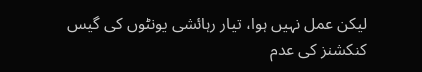لیکن عمل نہیں ہوا، تیار رہائشی یونٹوں کی گیس کنکشنز کی عدم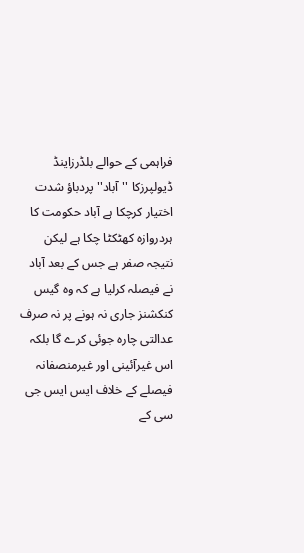فراہمی کے حوالے بلڈرزاینڈ ڈیولپرزکا ''آباد'' پردباؤ شدت اختیار کرچکا ہے آباد حکومت کا ہردروازہ کھٹکٹا چکا ہے لیکن نتیجہ صفر ہے جس کے بعد آباد نے فیصلہ کرلیا ہے کہ وہ گیس کنکشنز جاری نہ ہونے پر نہ صرف عدالتی چارہ جوئی کرے گا بلکہ اس غیرآئینی اور غیرمنصفانہ فیصلے کے خلاف ایس ایس جی سی کے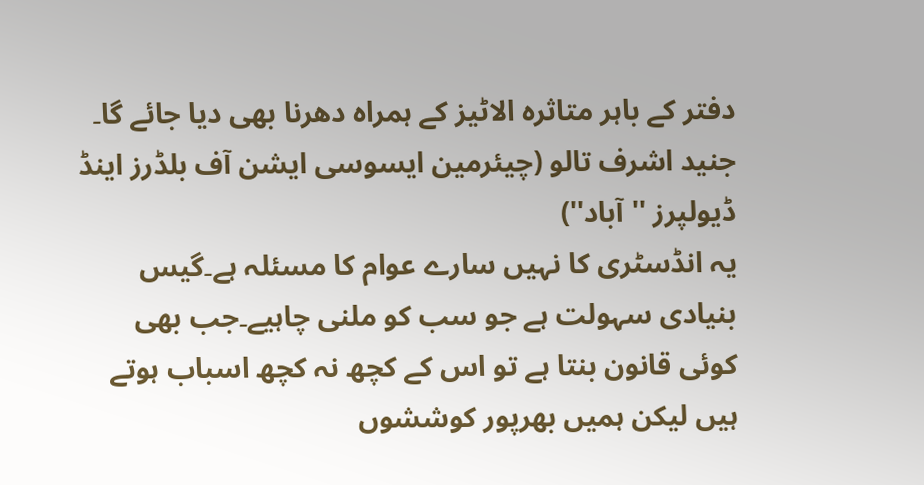دفتر کے باہر متاثرہ الاٹیز کے ہمراہ دھرنا بھی دیا جائے گا۔
جنید اشرف تالو (چیئرمین ایسوسی ایشن آف بلڈرز اینڈ ڈیولپرز ''آباد'')
یہ انڈسٹری کا نہیں سارے عوام کا مسئلہ ہے۔گیس بنیادی سہولت ہے جو سب کو ملنی چاہیے۔جب بھی کوئی قانون بنتا ہے تو اس کے کچھ نہ کچھ اسباب ہوتے ہیں لیکن ہمیں بھرپور کوششوں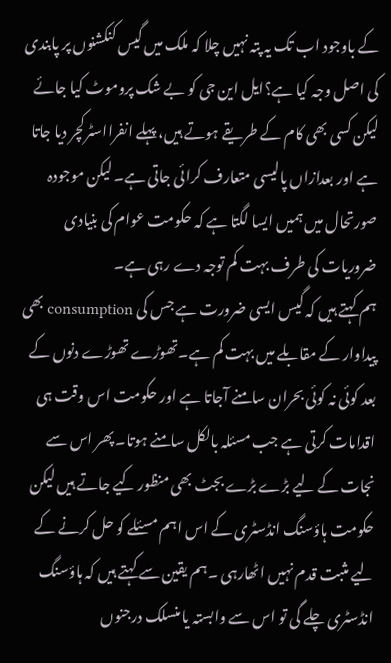کے باوجود اب تک یہ پتہ نہیں چلا کہ ملک میں گیس کنکشنوں پر پابندی کی اصل وجہ کیا ہے؟ایل این جی کو بے شک پروموٹ کیا جائے لیکن کسی بھی کام کے طریقے ہوتے ہیں، پہلے انفرااسٹرکچر دیا جاتا ہے اور بعدازاں پالیسی متعارف کرائی جاتی ہے۔ لیکن موجودہ صورتحال میں ہمیں ایسا لگتا ہے کہ حکومت عوام کی بنیادی ضروریات کی طرف بہت کم توجہ دے رہی ہے۔
ہم کہتے ہیں کہ گیس ایسی ضرورت ہے جس کی consumption بھی پیداوار کے مقابلے میں بہت کم ہے۔تھوڑے تھوڑے دنوں کے بعد کوئی نہ کوئی بحران سامنے آجاتا ہے اور حکومت اس وقت ہی اقدامات کرتی ہے جب مسئلہ بالکل سامنے ہوتا۔ پھر اس سے نجات کے لیے بڑے بڑے بجٹ بھی منظور کیے جاتے ہیں لیکن حکومت ہاؤسنگ انڈسٹری کے اس اہم مسئلے کو حل کرنے کے لیے مثبت قدم نہیں اٹھارہی ۔ہم یقین سے کہتے ہیں کہ ہاؤسنگ انڈسٹری چلے گی تو اس سے وابستہ یا منسلک درجنوں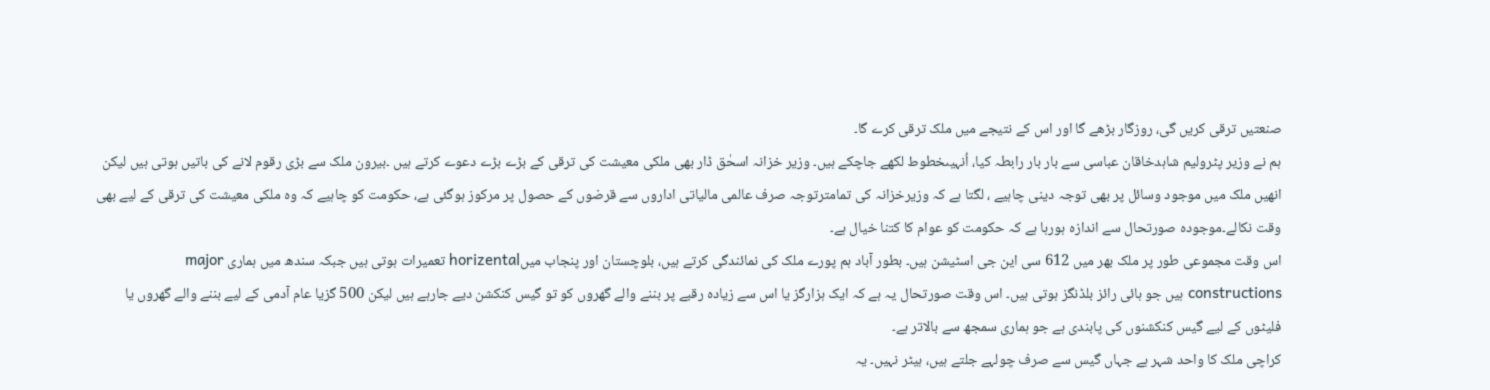صنعتیں ترقی کریں گی، روزگار بڑھے گا اور اس کے نتیجے میں ملک ترقی کرے گا۔
ہم نے وزیر پٹرولیم شاہدخاقان عباسی سے بار بار رابطہ کیا، اُنہیںخطوط لکھے جاچکے ہیں۔ وزیر خزانہ اسحٰق ڈار بھی ملکی معیشت کی ترقی کے بڑے بڑے دعوے کرتے ہیں ۔بیرون ملک سے بڑی رقوم لانے کی باتیں ہوتی ہیں لیکن انھیں ملک میں موجود وسائل پر بھی توجہ دینی چاہیے ، لگتا ہے کہ وزیرخزانہ کی تمامترتوجہ صرف عالمی مالیاتی اداروں سے قرضوں کے حصول پر مرکوز ہوگئی ہے، حکومت کو چاہیے کہ وہ ملکی معیشت کی ترقی کے لیے بھی وقت نکالے۔موجودہ صورتحال سے اندازہ ہورہا ہے کہ حکومت کو عوام کا کتنا خیال ہے۔
اس وقت مجموعی طور پر ملک بھر میں 612 سی این جی اسٹیشن ہیں۔ بطور آباد ہم پورے ملک کی نمائندگی کرتے ہیں، بلوچستان اور پنجاب میںhorizental تعمیرات ہوتی ہیں جبکہ سندھ میں ہماری major constructions ہیں جو ہائی رائز بلڈنگز ہوتی ہیں۔ اس وقت صورتحال یہ ہے کہ ایک ہزارگز یا اس سے زیادہ رقبے پر بننے والے گھروں کو تو گیس کنکشن دیے جارہے ہیں لیکن 500 گزیا عام آدمی کے لیے بننے والے گھروں یا فلیٹوں کے لیے گیس کنکشنوں کی پابندی ہے جو ہماری سمجھ سے بالاتر ہے۔
کراچی ملک کا واحد شہر ہے جہاں گیس سے صرف چولہے جلتے ہیں، ہیٹر نہیں۔ یہ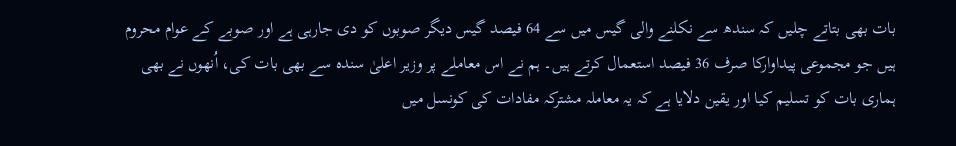بات بھی بتاتے چلیں کہ سندھ سے نکلنے والی گیس میں سے 64 فیصد گیس دیگر صوبوں کو دی جارہی ہے اور صوبے کے عوام محروم ہیں جو مجموعی پیداوارکا صرف 36 فیصد استعمال کرتے ہیں۔ ہم نے اس معاملے پر وزیر اعلیٰ سندہ سے بھی بات کی، اُنھوں نے بھی ہماری بات کو تسلیم کیا اور یقین دلایا ہے کہ یہ معاملہ مشترکہ مفادات کی کونسل میں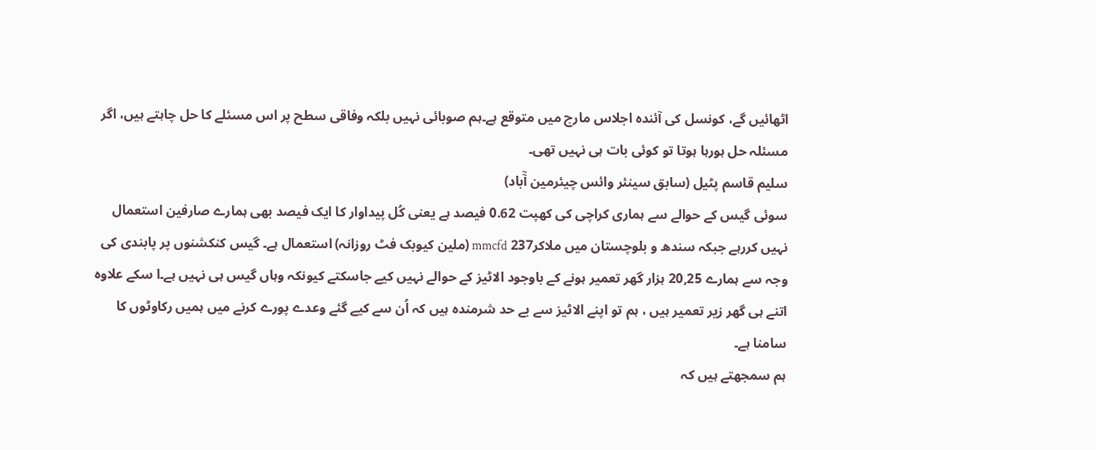اٹھائیں گے، کونسل کی آئندہ اجلاس مارچ میں متوقع ہے۔ہم صوبائی نہیں بلکہ وفاقی سطح پر اس مسئلے کا حل چاہتے ہیں، اگر مسئلہ حل ہورہا ہوتا تو کوئی بات ہی نہیں تھی۔
سلیم قاسم پٹیل (سابق سینئر وائس چیئرمین آٓباد)
سوئی گیس کے حوالے سے ہماری کراچی کی کھپت 0.62 فیصد ہے یعنی کُل پیداوار کا ایک فیصد بھی ہمارے صارفین استعمال نہیں کررہے جبکہ سندھ و بلوچستان میں ملاکر237 mmcfd (ملین کیوبک فٹ روزانہ) استعمال ہے۔ گیس کنکشنوں پر پابندی کی وجہ سے ہمارے 20,25 ہزار گھر تعمیر ہونے کے باوجود الاٹیز کے حوالے نہیں کیے جاسکتے کیونکہ وہاں گیس ہی نہیں ہے۔ا سکے علاوہ اتنے ہی گھر زیر تعمیر ہیں ، ہم تو اپنے الاٹیز سے بے حد شرمندہ ہیں کہ اُن سے کیے گئے وعدے پورے کرنے میں ہمیں رکاوٹوں کا سامنا ہے۔
ہم سمجھتے ہیں کہ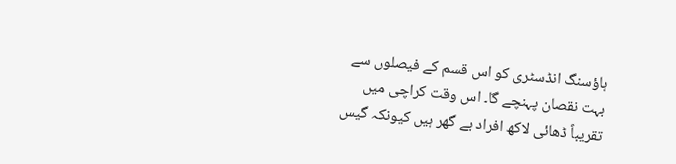ہاؤسنگ انڈسٹری کو اس قسم کے فیصلوں سے بہت نقصان پہنچے گا۔ اس وقت کراچی میں تقریباً ڈھائی لاکھ افراد بے گھر ہیں کیونکہ گیس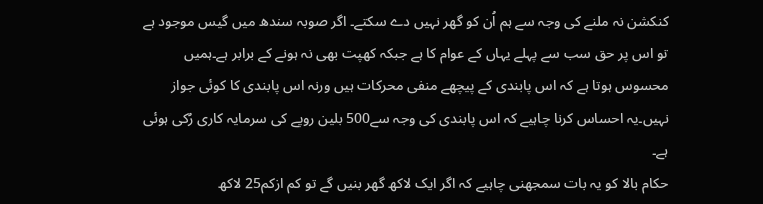کنکشن نہ ملنے کی وجہ سے ہم اُن کو گھر نہیں دے سکتے۔ اگر صوبہ سندھ میں گیس موجود ہے تو اس پر حق سب سے پہلے یہاں کے عوام کا ہے جبکہ کھپت بھی نہ ہونے کے برابر ہے۔ہمیں محسوس ہوتا ہے کہ اس پابندی کے پیچھے منفی محرکات ہیں ورنہ اس پابندی کا کوئی جواز نہیں۔یہ احساس کرنا چاہیے کہ اس پابندی کی وجہ سے500 بلین روپے کی سرمایہ کاری رُکی ہوئی ہے۔
حکام بالا کو یہ بات سمجھنی چاہیے کہ اگر ایک لاکھ گھر بنیں گے تو کم ازکم25 لاکھ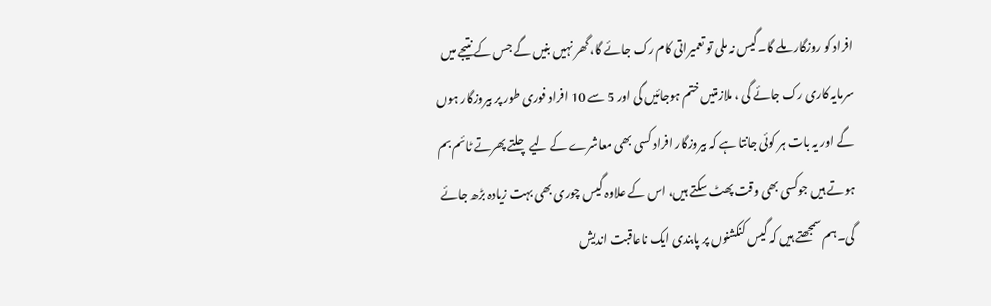افراد کو روزگار ملے گا۔گیس نہ ملی تو تعمیراتی کام رک جائے گا، گھر نہیں بنیں گے جس کے نتیجے میں سرمایہ کاری رک جائے گی ، ملازمتیں ختم ہوجائیں گی اور 5 سے 10 افراد فوری طور پر بیروزگار ہوں گے اور یہ بات ہر کوئی جانتا ہے کہ بیروزگار افراد کسی بھی معاشرے کے لیے چلتے پھرتے ٹائم بم ہوتے ہیں جوکسی بھی وقت پھٹ سکتے ہیں، اس کے علاوہ گیس چوری بھی بہت زیادہ بڑھ جائے گی۔ہم سمجھتے ہیں کہ گیس کنکشنوں پر پابندی ایک ناعاقبت اندیش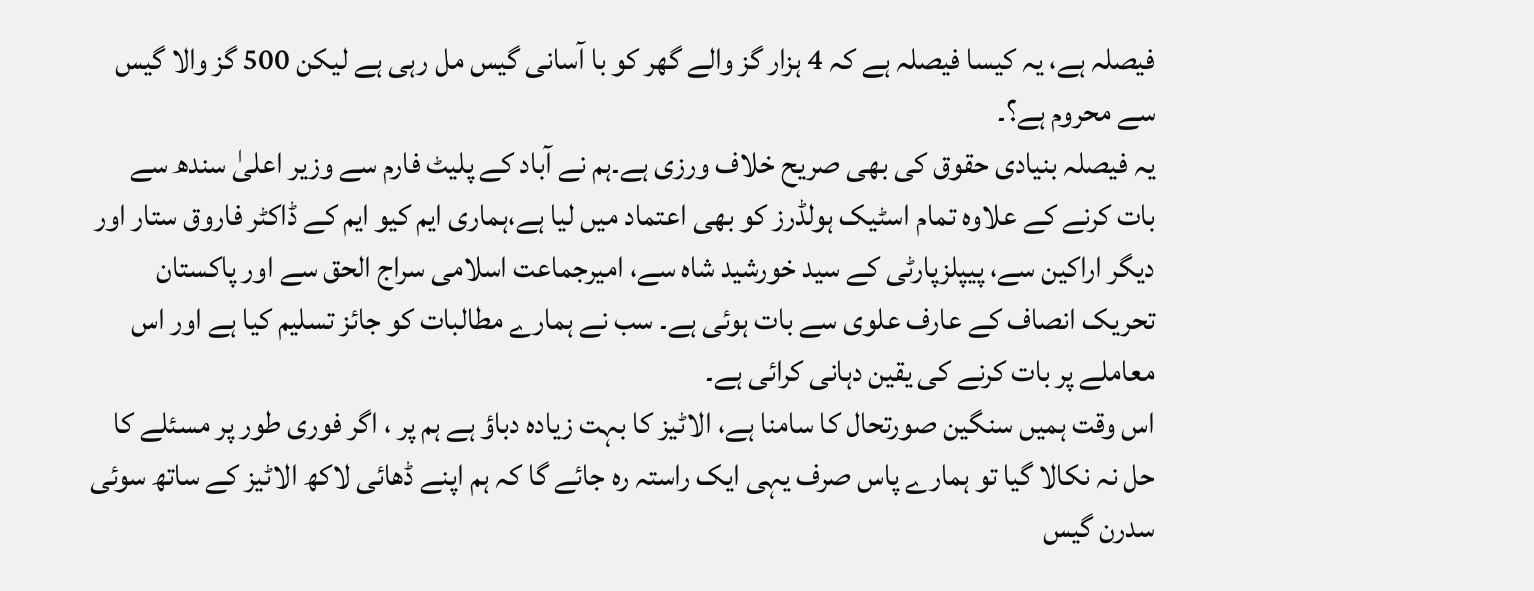فیصلہ ہے، یہ کیسا فیصلہ ہے کہ 4 ہزار گز والے گھر کو با آسانی گیس مل رہی ہے لیکن 500 گز والا گیس سے محروم ہے؟۔
یہ فیصلہ بنیادی حقوق کی بھی صریح خلاف ورزی ہے۔ہم نے آباد کے پلیٹ فارم سے وزیر اعلیٰ سندھ سے بات کرنے کے علاوہ تمام اسٹیک ہولڈرز کو بھی اعتماد میں لیا ہے،ہماری ایم کیو ایم کے ڈاکٹر فاروق ستار اور دیگر اراکین سے، پیپلزپارٹی کے سید خورشید شاہ سے، امیرجماعت اسلامی سراج الحق سے اور پاکستان تحریک انصاف کے عارف علوی سے بات ہوئی ہے۔ سب نے ہمارے مطالبات کو جائز تسلیم کیا ہے اور اس معاملے پر بات کرنے کی یقین دہانی کرائی ہے۔
اس وقت ہمیں سنگین صورتحال کا سامنا ہے، الاٹیز کا بہت زیادہ دباؤ ہے ہم پر ، اگر فوری طور پر مسئلے کا حل نہ نکالا گیا تو ہمارے پاس صرف یہی ایک راستہ رہ جائے گا کہ ہم اپنے ڈھائی لاکھ الاٹیز کے ساتھ سوئی سدرن گیس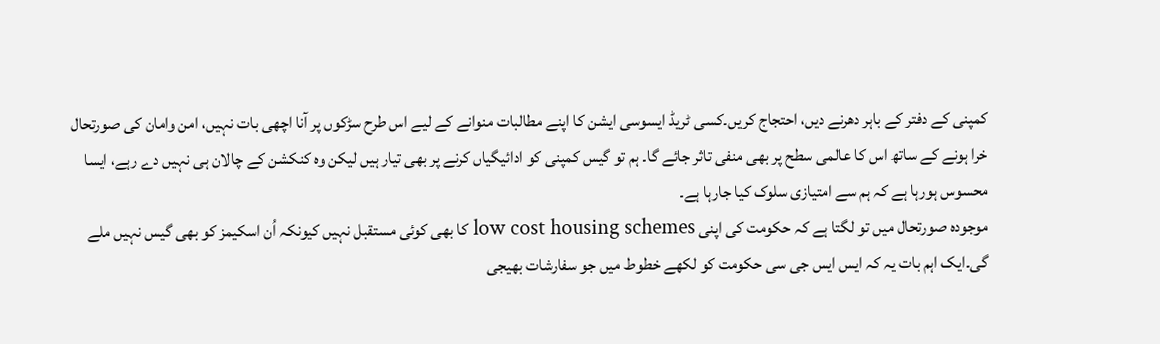کمپنی کے دفتر کے باہر دھرنے دیں، احتجاج کریں۔کسی ٹریڈ ایسوسی ایشن کا اپنے مطالبات منوانے کے لیے اس طرح سڑکوں پر آنا اچھی بات نہیں، امن وامان کی صورتحال خرا ہونے کے ساتھ اس کا عالمی سطح پر بھی منفی تاثر جائے گا۔ ہم تو گیس کمپنی کو ادائیگیاں کرنے پر بھی تیار ہیں لیکن وہ کنکشن کے چالان ہی نہیں دے رہے، ایسا محسوس ہورہا ہے کہ ہم سے امتیازی سلوک کیا جارہا ہے۔
موجودہ صورتحال میں تو لگتا ہے کہ حکومت کی اپنی low cost housing schemes کا بھی کوئی مستقبل نہیں کیونکہ اُن اسکیمز کو بھی گیس نہیں ملے گی۔ایک اہم بات یہ کہ ایس ایس جی سی حکومت کو لکھے خطوط میں جو سفارشات بھیجی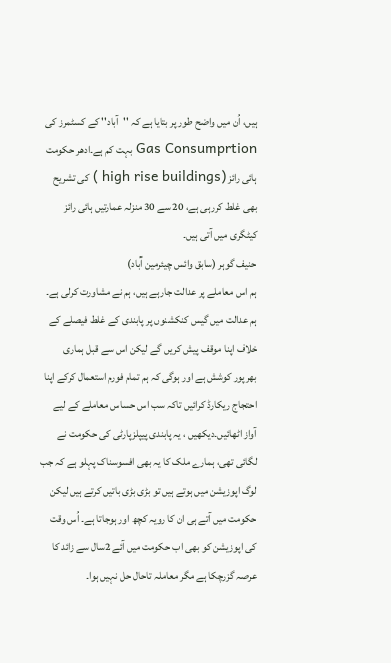ہیں، اُن میں واضح طور پر بتایا ہے کہ ''آباد'' کے کسٹمرز کی Gas Consumprtion بہت کم ہے۔ادھر حکومت ہائی رائز (high rise buildings ) کی تشریح بھی غلط کررہی ہے، 20 سے 30 منزلہ عمارتیں ہائی رائز کیٹگری میں آتی ہیں۔
حنیف گوہر (سابق وائس چیئرمین آٓباد)
ہم اس معاملے پر عدالت جارہے ہیں، ہم نے مشاورت کرلی ہے۔ ہم عدالت میں گیس کنکشنوں پر پابندی کے غلط فیصلے کے خلاف اپنا موقف پیش کریں گے لیکن اس سے قبل ہماری بھرپور کوشش ہے اور ہوگی کہ ہم تمام فورم استعمال کرکے اپنا احتجاج ریکارڈ کرائیں تاکہ سب اس حساس معاملے کے لیے آواز اٹھائیں۔دیکھیں ، یہ پابندی پیپلزپارٹی کی حکومت نے لگائی تھی، ہمارے ملک کا یہ بھی افسوسناک پہلو ہے کہ جب لوگ اپوزیشن میں ہوتے ہیں تو بڑی بڑی باتیں کرتے ہیں لیکن حکومت میں آتے ہی ان کا رویہ کچھ اور ہوجاتا ہے۔ اُس وقت کی اپوزیشن کو بھی اب حکومت میں آئے 2سال سے زائد کا عرصہ گزرچکا ہے مگر معاملہ تاحال حل نہیں ہوا۔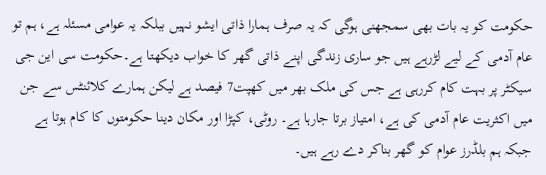حکومت کو یہ بات بھی سمجھنی ہوگی کہ یہ صرف ہمارا ذاتی ایشو نہیں ببلکہ یہ عوامی مسئلہ ہے، ہم تو عام آدمی کے لیے لڑرہے ہیں جو ساری زندگی اپنے ذاتی گھر کا خواب دیکھتا ہے۔حکومت سی این جی سیکٹر پر بہت کام کررہی ہے جس کی ملک بھر میں کھپت7 فیصد ہے لیکن ہمارے کلائنٹس سے جن میں اکثریت عام آدمی کی ہے، امتیاز برتا جارہا ہے۔ روٹی، کپڑا اور مکان دینا حکومتوں کا کام ہوتا ہے جبکہ ہم بلڈرز عوام کو گھر بناکر دے رہے ہیں۔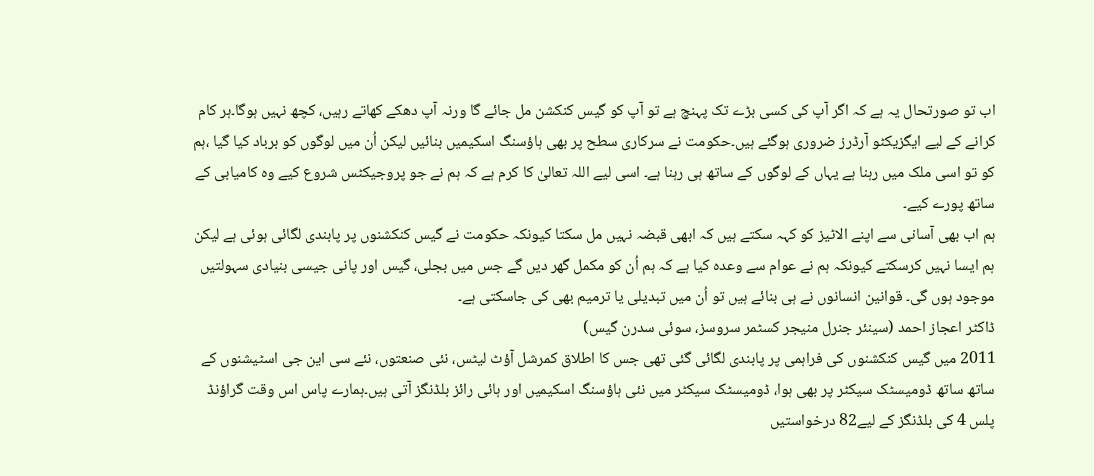اب تو صورتحال یہ ہے کہ اگر آپ کی کسی بڑے تک پہنچ ہے تو آپ کو گیس کنکشن مل جائے گا ورنہ آپ دھکے کھاتے رہیں، کچھ نہیں ہوگا۔ہر کام کرانے کے لیے ایگزیکٹو آرڈرز ضروری ہوگئے ہیں۔حکومت نے سرکاری سطح پر بھی ہاؤسنگ اسکیمیں بنائیں لیکن اُن میں لوگوں کو برباد کیا گیا ،ہم کو تو اسی ملک میں رہنا ہے یہاں کے لوگوں کے ساتھ ہی رہنا ہے۔ اسی لیے اللہ تعالیٰ کا کرم ہے کہ ہم نے جو پروجیکٹس شروع کیے وہ کامیابی کے ساتھ پورے کیے۔
ہم اب بھی آسانی سے اپنے الاٹیز کو کہہ سکتے ہیں کہ ابھی قبضہ نہیں مل سکتا کیونکہ حکومت نے گیس کنکشنوں پر پابندی لگائی ہوئی ہے لیکن ہم ایسا نہیں کرسکتے کیونکہ ہم نے عوام سے وعدہ کیا ہے کہ ہم اُن کو مکمل گھر دیں گے جس میں بجلی، گیس اور پانی جیسی بنیادی سہولتیں موجود ہوں گی۔ قوانین انسانوں نے ہی بنائے ہیں تو اُن میں تبدیلی یا ترمیم بھی کی جاسکتی ہے۔
ڈاکٹر اعجاز احمد (سینئر جنرل منیجر کسٹمر سروسز، سوئی سدرن گیس)
2011 میں گیس کنکشنوں کی فراہمی پر پابندی لگائی گئی تھی جس کا اطلاق کمرشل آؤٹ لیٹس، نئی صنعتوں، نئے سی این جی اسٹیشنوں کے ساتھ ساتھ ڈومیسٹک سیکٹر پر بھی ہوا، ڈومیسٹک سیکٹر میں نئی ہاؤسنگ اسکیمیں اور ہائی رائز بلڈنگز آتی ہیں۔ہمارے پاس اس وقت گراؤنڈ پلس 4 کی بلڈنگز کے لیے82 درخواستیں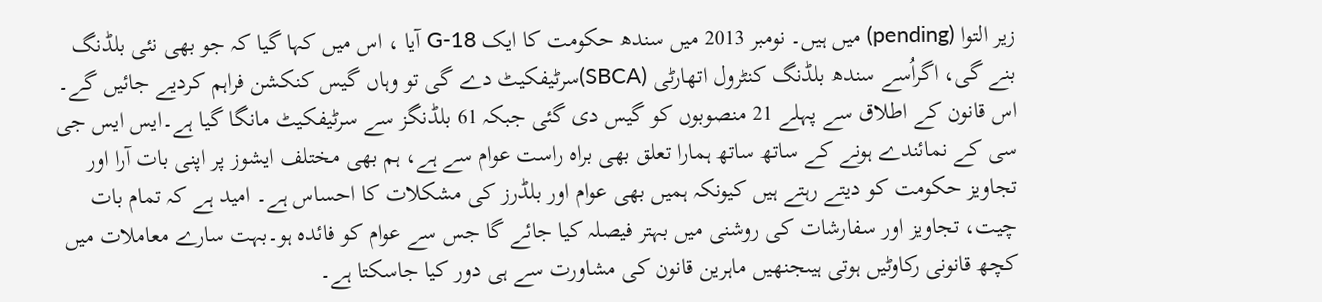زیر التوا (pending) میں ہیں۔ نومبر 2013 میں سندھ حکومت کا ایک 18-G آیا ، اس میں کہا گیا کہ جو بھی نئی بلڈنگ بنے گی، اگراُسے سندھ بلڈنگ کنٹرول اتھارٹی (SBCA)سرٹیفکیٹ دے گی تو وہاں گیس کنکشن فراہم کردیے جائیں گے۔
اس قانون کے اطلاق سے پہلے 21 منصوبوں کو گیس دی گئی جبکہ 61 بلڈنگز سے سرٹیفکیٹ مانگا گیا ہے۔ایس ایس جی سی کے نمائندے ہونے کے ساتھ ساتھ ہمارا تعلق بھی براہ راست عوام سے ہے، ہم بھی مختلف ایشوز پر اپنی بات آرا اور تجاویز حکومت کو دیتے رہتے ہیں کیونکہ ہمیں بھی عوام اور بلڈرز کی مشکلات کا احساس ہے۔ امید ہے کہ تمام بات چیت، تجاویز اور سفارشات کی روشنی میں بہتر فیصلہ کیا جائے گا جس سے عوام کو فائدہ ہو۔بہت سارے معاملات میں کچھ قانونی رکاوٹیں ہوتی ہیںجنھیں ماہرین قانون کی مشاورت سے ہی دور کیا جاسکتا ہے۔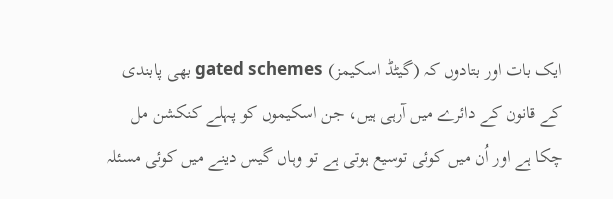ایک بات اور بتادوں کہ (گیٹڈ اسکیمز) gated schemes بھی پابندی کے قانون کے دائرے میں آرہی ہیں، جن اسکیموں کو پہلے کنکشن مل چکا ہے اور اُن میں کوئی توسیع ہوتی ہے تو وہاں گیس دینے میں کوئی مسئلہ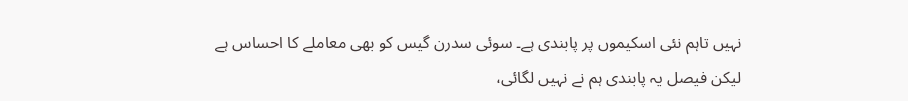نہیں تاہم نئی اسکیموں پر پابندی ہے۔ سوئی سدرن گیس کو بھی معاملے کا احساس ہے لیکن فیصل یہ پابندی ہم نے نہیں لگائی،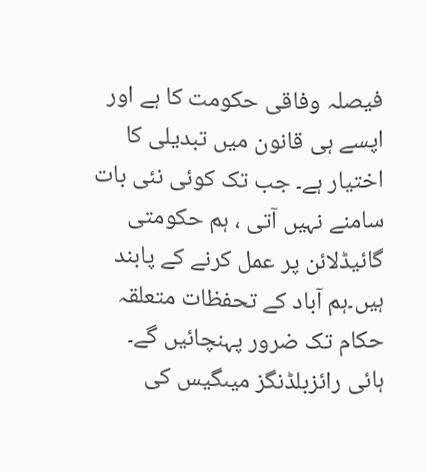فیصلہ وفاقی حکومت کا ہے اور اپسے ہی قانون میں تبدیلی کا اختیار ہے۔ جب تک کوئی نئی بات سامنے نہیں آتی ، ہم حکومتی گائیڈلائن پر عمل کرنے کے پابند ہیں۔ہم آباد کے تحفظات متعلقہ حکام تک ضرور پہنچائیں گے۔ ہائی رائزبلڈنگز میںگیس کی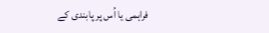فراہمی یا اُس پر پابندی کے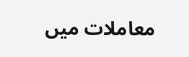معاملات میں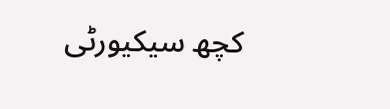کچھ سیکیورٹی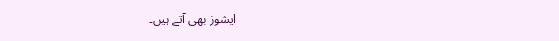ایشوز بھی آتے ہیں۔